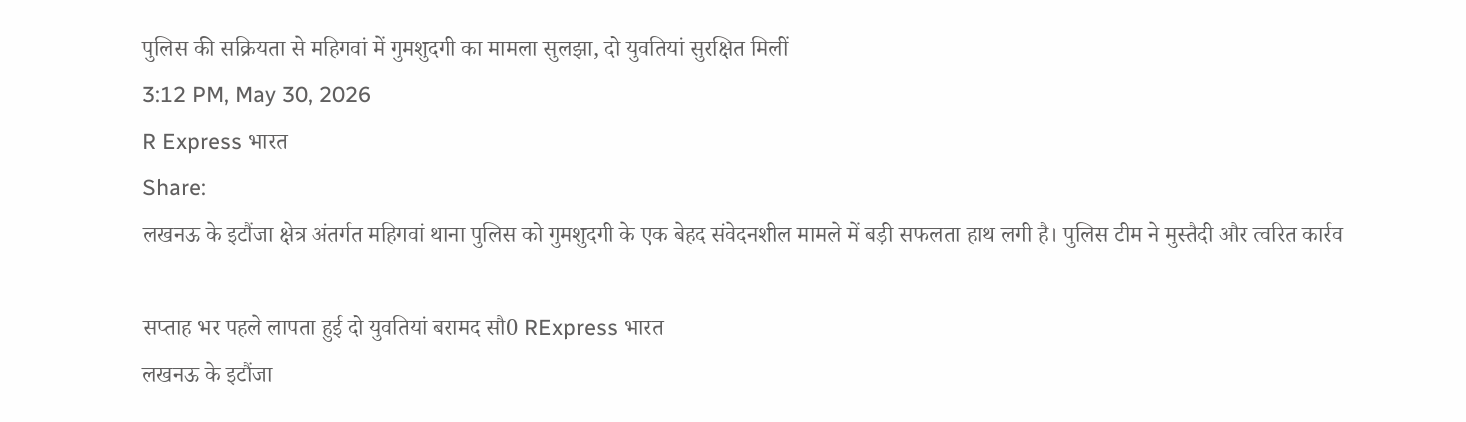पुलिस की सक्रियता से महिगवां में गुमशुदगी का मामला सुलझा, दो युवतियां सुरक्षित मिलीं
3:12 PM, May 30, 2026
R Express भारत
Share:
लखनऊ के इटौंजा क्षेत्र अंतर्गत महिगवां थाना पुलिस को गुमशुदगी के एक बेहद संवेदनशील मामले में बड़ी सफलता हाथ लगी है। पुलिस टीम ने मुस्तैदी और त्वरित कार्रव

सप्ताह भर पहले लापता हुई दो युवतियां बरामद सौ0 RExpress भारत
लखनऊ के इटौंजा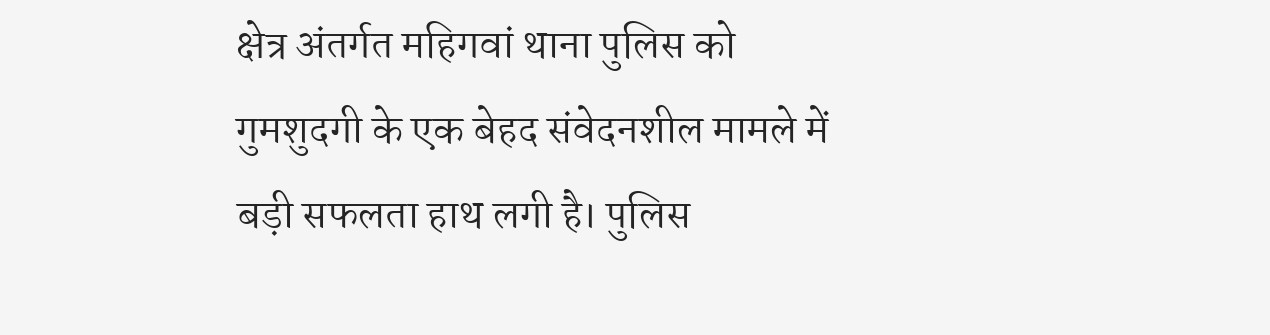क्षेत्र अंतर्गत महिगवां थाना पुलिस को गुमशुदगी के एक बेहद संवेदनशील मामले में बड़ी सफलता हाथ लगी है। पुलिस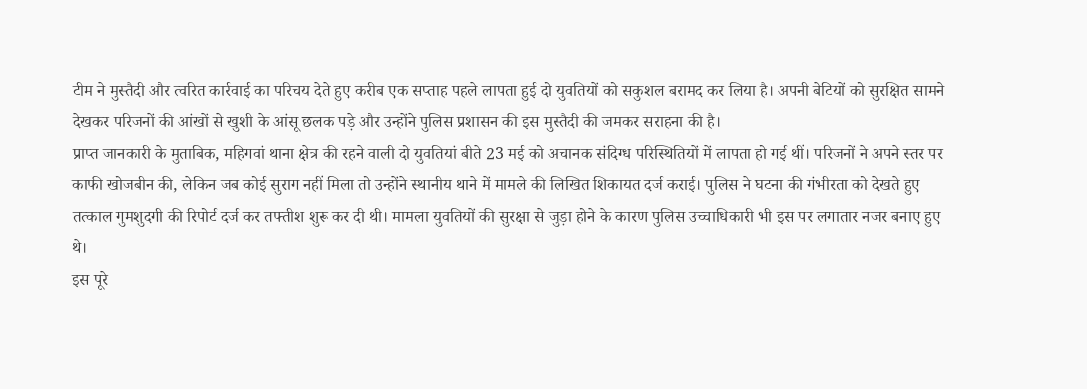टीम ने मुस्तैदी और त्वरित कार्रवाई का परिचय देते हुए करीब एक सप्ताह पहले लापता हुई दो युवतियों को सकुशल बरामद कर लिया है। अपनी बेटियों को सुरक्षित सामने देखकर परिजनों की आंखों से खुशी के आंसू छलक पड़े और उन्होंने पुलिस प्रशासन की इस मुस्तैदी की जमकर सराहना की है।
प्राप्त जानकारी के मुताबिक, महिगवां थाना क्षेत्र की रहने वाली दो युवतियां बीते 23 मई को अचानक संदिग्ध परिस्थितियों में लापता हो गई थीं। परिजनों ने अपने स्तर पर काफी खोजबीन की, लेकिन जब कोई सुराग नहीं मिला तो उन्होंने स्थानीय थाने में मामले की लिखित शिकायत दर्ज कराई। पुलिस ने घटना की गंभीरता को देखते हुए तत्काल गुमशुदगी की रिपोर्ट दर्ज कर तफ्तीश शुरू कर दी थी। मामला युवतियों की सुरक्षा से जुड़ा होने के कारण पुलिस उच्चाधिकारी भी इस पर लगातार नजर बनाए हुए थे।
इस पूरे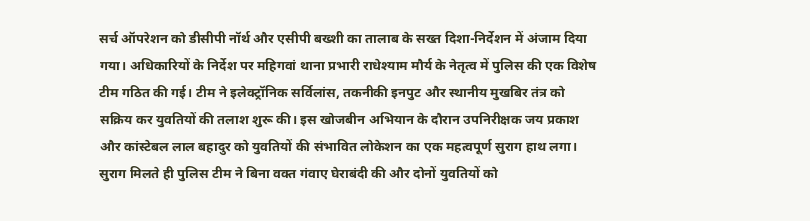सर्च ऑपरेशन को डीसीपी नॉर्थ और एसीपी बख्शी का तालाब के सख्त दिशा-निर्देशन में अंजाम दिया गया। अधिकारियों के निर्देश पर महिगवां थाना प्रभारी राधेश्याम मौर्य के नेतृत्व में पुलिस की एक विशेष टीम गठित की गई। टीम ने इलेक्ट्रॉनिक सर्विलांस, तकनीकी इनपुट और स्थानीय मुखबिर तंत्र को सक्रिय कर युवतियों की तलाश शुरू की। इस खोजबीन अभियान के दौरान उपनिरीक्षक जय प्रकाश और कांस्टेबल लाल बहादुर को युवतियों की संभावित लोकेशन का एक महत्वपूर्ण सुराग हाथ लगा।
सुराग मिलते ही पुलिस टीम ने बिना वक्त गंवाए घेराबंदी की और दोनों युवतियों को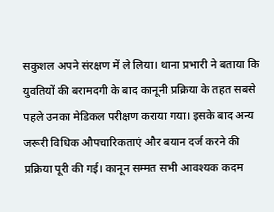सकुशल अपने संरक्षण में ले लिया। थाना प्रभारी ने बताया कि युवतियों की बरामदगी के बाद कानूनी प्रक्रिया के तहत सबसे पहले उनका मेडिकल परीक्षण कराया गया। इसके बाद अन्य जरूरी विधिक औपचारिकताएं और बयान दर्ज करने की प्रक्रिया पूरी की गई। कानून सम्मत सभी आवश्यक कदम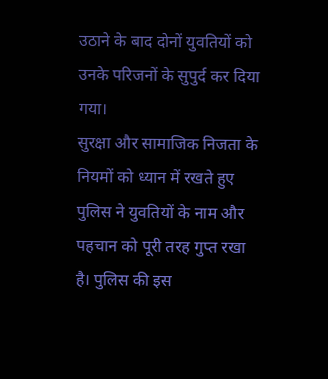उठाने के बाद दोनों युवतियों को उनके परिजनों के सुपुर्द कर दिया गया।
सुरक्षा और सामाजिक निजता के नियमों को ध्यान में रखते हुए पुलिस ने युवतियों के नाम और पहचान को पूरी तरह गुप्त रखा है। पुलिस की इस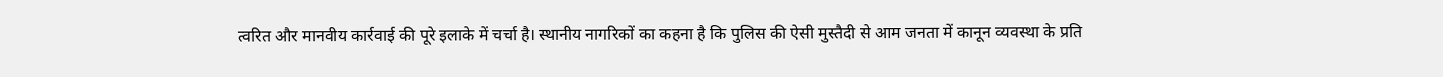त्वरित और मानवीय कार्रवाई की पूरे इलाके में चर्चा है। स्थानीय नागरिकों का कहना है कि पुलिस की ऐसी मुस्तैदी से आम जनता में कानून व्यवस्था के प्रति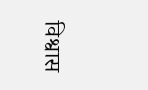विश्वास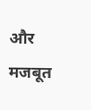और मजबूत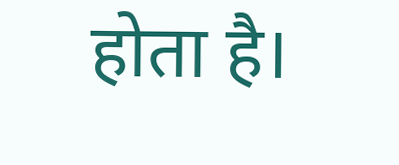होता है।